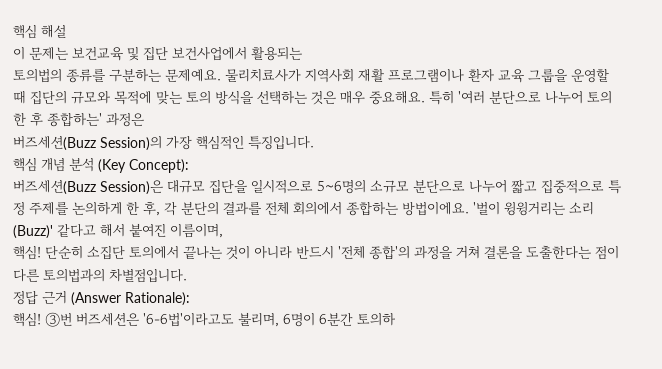핵심 해설
이 문제는 보건교육 및 집단 보건사업에서 활용되는
토의법의 종류를 구분하는 문제예요. 물리치료사가 지역사회 재활 프로그램이나 환자 교육 그룹을 운영할 때 집단의 규모와 목적에 맞는 토의 방식을 선택하는 것은 매우 중요해요. 특히 '여러 분단으로 나누어 토의한 후 종합하는' 과정은
버즈세션(Buzz Session)의 가장 핵심적인 특징입니다.
핵심 개념 분석 (Key Concept):
버즈세션(Buzz Session)은 대규모 집단을 일시적으로 5~6명의 소규모 분단으로 나누어 짧고 집중적으로 특정 주제를 논의하게 한 후, 각 분단의 결과를 전체 회의에서 종합하는 방법이에요. '벌이 윙윙거리는 소리(Buzz)' 같다고 해서 붙여진 이름이며,
핵심! 단순히 소집단 토의에서 끝나는 것이 아니라 반드시 '전체 종합'의 과정을 거쳐 결론을 도출한다는 점이 다른 토의법과의 차별점입니다.
정답 근거 (Answer Rationale):
핵심! ③번 버즈세션은 '6-6법'이라고도 불리며, 6명이 6분간 토의하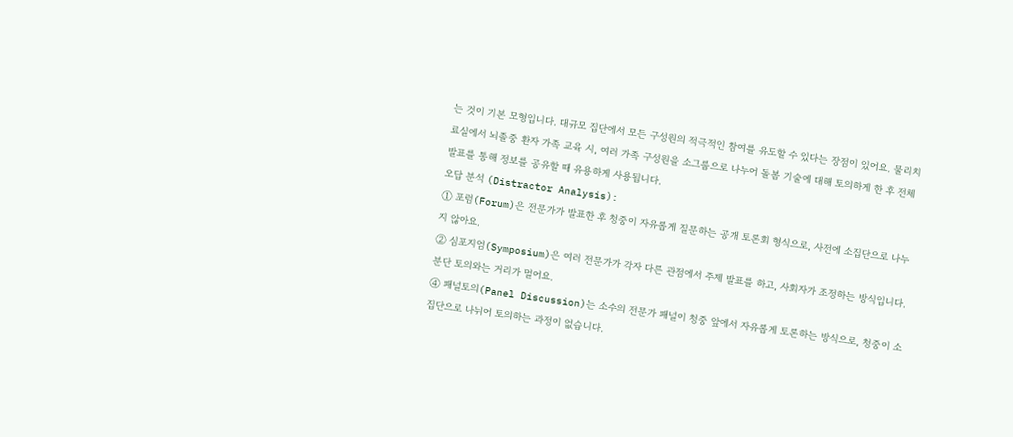는 것이 기본 모형입니다. 대규모 집단에서 모든 구성원의 적극적인 참여를 유도할 수 있다는 장점이 있어요. 물리치료실에서 뇌졸중 환자 가족 교육 시, 여러 가족 구성원을 소그룹으로 나누어 돌봄 기술에 대해 토의하게 한 후 전체 발표를 통해 정보를 공유할 때 유용하게 사용됩니다.
오답 분석 (Distractor Analysis):
① 포럼(Forum)은 전문가가 발표한 후 청중이 자유롭게 질문하는 공개 토론회 형식으로, 사전에 소집단으로 나누지 않아요.
② 심포지엄(Symposium)은 여러 전문가가 각자 다른 관점에서 주제 발표를 하고, 사회자가 조정하는 방식입니다. 분단 토의와는 거리가 멀어요.
④ 패널토의(Panel Discussion)는 소수의 전문가 패널이 청중 앞에서 자유롭게 토론하는 방식으로, 청중이 소집단으로 나뉘어 토의하는 과정이 없습니다.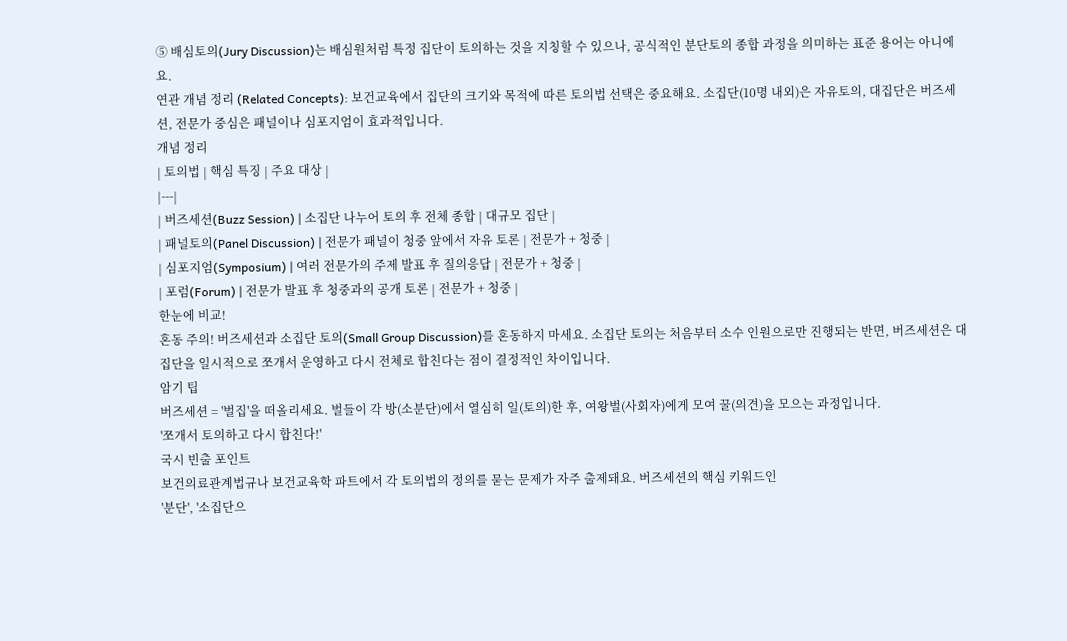⑤ 배심토의(Jury Discussion)는 배심원처럼 특정 집단이 토의하는 것을 지칭할 수 있으나, 공식적인 분단토의 종합 과정을 의미하는 표준 용어는 아니에요.
연관 개념 정리 (Related Concepts): 보건교육에서 집단의 크기와 목적에 따른 토의법 선택은 중요해요. 소집단(10명 내외)은 자유토의, 대집단은 버즈세션, 전문가 중심은 패널이나 심포지엄이 효과적입니다.
개념 정리
| 토의법 | 핵심 특징 | 주요 대상 |
|---|
| 버즈세션(Buzz Session) | 소집단 나누어 토의 후 전체 종합 | 대규모 집단 |
| 패널토의(Panel Discussion) | 전문가 패널이 청중 앞에서 자유 토론 | 전문가 + 청중 |
| 심포지엄(Symposium) | 여러 전문가의 주제 발표 후 질의응답 | 전문가 + 청중 |
| 포럼(Forum) | 전문가 발표 후 청중과의 공개 토론 | 전문가 + 청중 |
한눈에 비교!
혼동 주의! 버즈세션과 소집단 토의(Small Group Discussion)를 혼동하지 마세요. 소집단 토의는 처음부터 소수 인원으로만 진행되는 반면, 버즈세션은 대집단을 일시적으로 쪼개서 운영하고 다시 전체로 합친다는 점이 결정적인 차이입니다.
암기 팁
버즈세션 = '벌집'을 떠올리세요. 벌들이 각 방(소분단)에서 열심히 일(토의)한 후, 여왕벌(사회자)에게 모여 꿀(의견)을 모으는 과정입니다.
'쪼개서 토의하고 다시 합친다!'
국시 빈출 포인트
보건의료관계법규나 보건교육학 파트에서 각 토의법의 정의를 묻는 문제가 자주 출제돼요. 버즈세션의 핵심 키워드인
'분단', '소집단으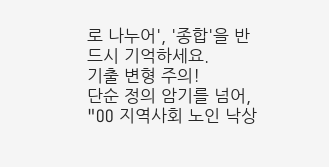로 나누어', '종합'을 반드시 기억하세요.
기출 변형 주의!
단순 정의 암기를 넘어, "OO 지역사회 노인 낙상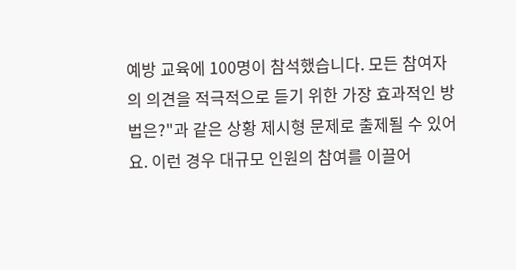예방 교육에 100명이 참석했습니다. 모든 참여자의 의견을 적극적으로 듣기 위한 가장 효과적인 방법은?"과 같은 상황 제시형 문제로 출제될 수 있어요. 이런 경우 대규모 인원의 참여를 이끌어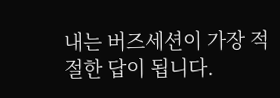내는 버즈세션이 가장 적절한 답이 됩니다.